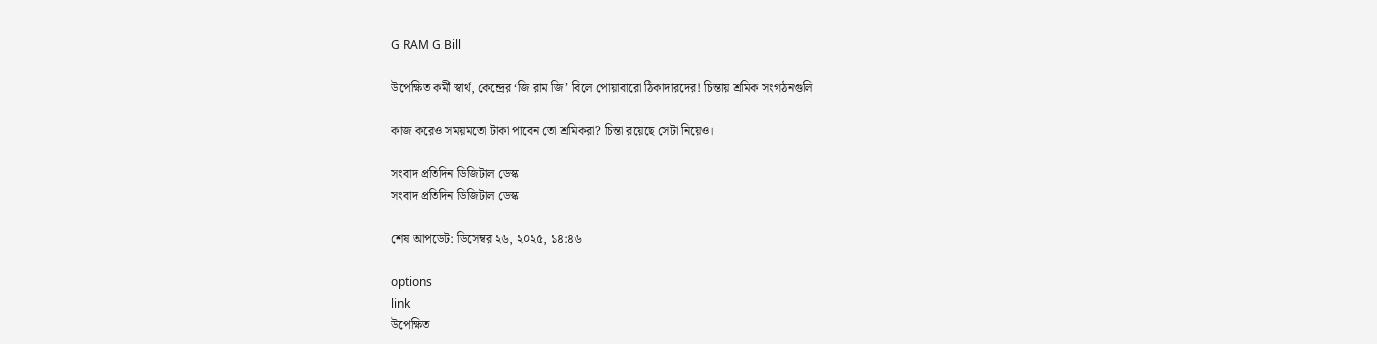G RAM G Bill

উপেক্ষিত কর্মী স্বার্থ, কেন্দ্রের ‘জি রাম জি’ বিলে পোয়াবারো ঠিকাদারদের! চিন্তায় শ্রমিক সংগঠনগুলি

কাজ করেও সময়মতো টাকা পাবেন তো শ্রমিকরা? চিন্তা রয়েছে সেটা নিয়েও।

সংবাদ প্রতিদিন ডিজিটাল ডেস্ক
সংবাদ প্রতিদিন ডিজিটাল ডেস্ক

শেষ আপডেট: ডিসেম্বর ২৬, ২০২৫, ১৪:৪৬

options
link
উপেক্ষিত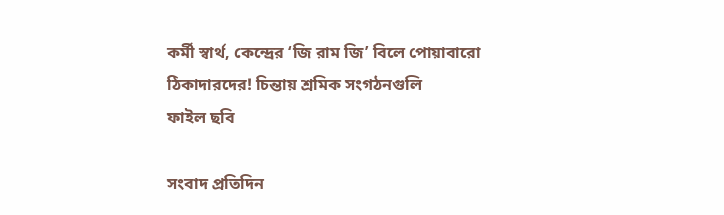কর্মী স্বার্থ, কেন্দ্রের ‘জি রাম জি’ বিলে পোয়াবারো ঠিকাদারদের! চিন্তায় শ্রমিক সংগঠনগুলি
ফাইল ছবি

সংবাদ প্রতিদিন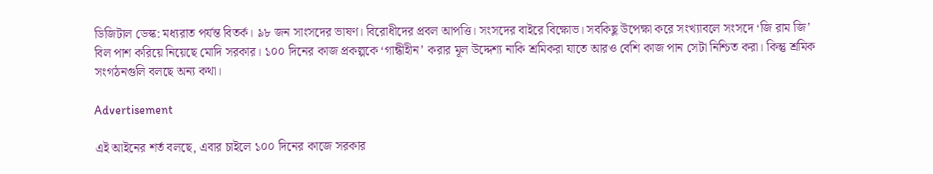ডিজিটাল ডেস্ক: মধ্যরাত পর্যন্ত বিতর্ক। ৯৮ জন সাংসদের ভাষণ। বিরোধীদের প্রবল আপত্তি। সংসদের বাইরে বিক্ষোভ। সবকিছু উপেক্ষা করে সংখ্যাবলে সংসদে ‘জি রাম জি’ বিল পাশ করিয়ে নিয়েছে মোদি সরকার। ১০০ দিনের কাজ প্রকল্পকে ‘গান্ধীহীন’ করার মূল উদ্দেশ্য নাকি শ্রমিকরা যাতে আরও বেশি কাজ পান সেটা নিশ্চিত করা। কিন্তু শ্রমিক সংগঠনগুলি বলছে অন্য কথা।

Advertisement

এই আইনের শর্ত বলছে, এবার চাইলে ১০০ দিনের কাজে সরকার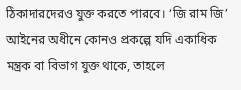ঠিকাদারদেরও যুক্ত করতে পারবে। ‘জি রাম জি’ আইনের অধীনে কোনও প্রকল্পে যদি একাধিক মন্ত্রক বা বিভাগ যুক্ত থাকে, তাহলে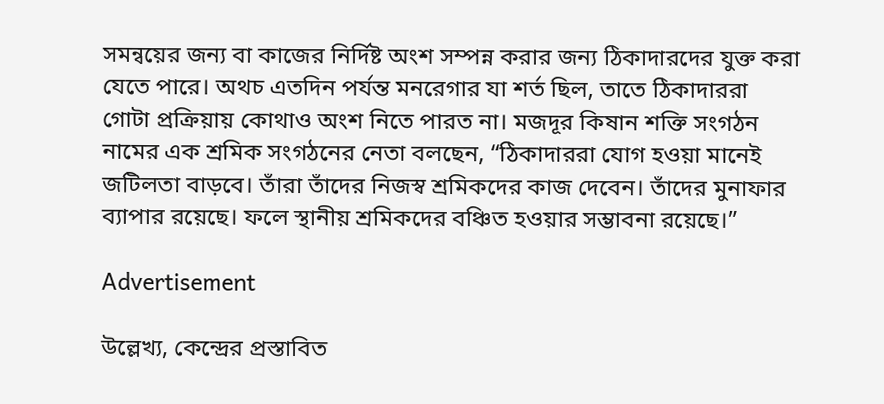সমন্বয়ের জন্য বা কাজের নির্দিষ্ট অংশ সম্পন্ন করার জন্য ঠিকাদারদের যুক্ত করা যেতে পারে। অথচ এতদিন পর্যন্ত মনরেগার যা শর্ত ছিল, তাতে ঠিকাদাররা গোটা প্রক্রিয়ায় কোথাও অংশ নিতে পারত না। মজদূর কিষান শক্তি সংগঠন নামের এক শ্রমিক সংগঠনের নেতা বলছেন, “ঠিকাদাররা যোগ হওয়া মানেই জটিলতা বাড়বে। তাঁরা তাঁদের নিজস্ব শ্রমিকদের কাজ দেবেন। তাঁদের মুনাফার ব্যাপার রয়েছে। ফলে স্থানীয় শ্রমিকদের বঞ্চিত হওয়ার সম্ভাবনা রয়েছে।”

Advertisement

উল্লেখ্য, কেন্দ্রের প্রস্তাবিত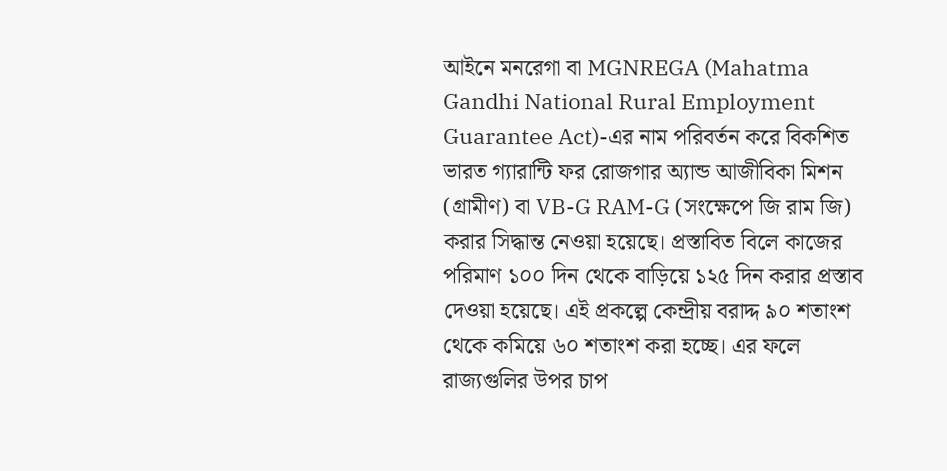আইনে মনরেগা বা MGNREGA (Mahatma Gandhi National Rural Employment Guarantee Act)-এর নাম পরিবর্তন করে বিকশিত ভারত গ্যারান্টি ফর রোজগার অ্যান্ড আজীবিকা মিশন (গ্রামীণ) বা VB-G RAM-G (সংক্ষেপে জি রাম জি) করার সিদ্ধান্ত নেওয়া হয়েছে। প্রস্তাবিত বিলে কাজের পরিমাণ ১০০ দিন থেকে বাড়িয়ে ১২৫ দিন করার প্রস্তাব দেওয়া হয়েছে। এই প্রকল্পে কেন্দ্রীয় বরাদ্দ ৯০ শতাংশ থেকে কমিয়ে ৬০ শতাংশ করা হচ্ছে। এর ফলে রাজ্যগুলির উপর চাপ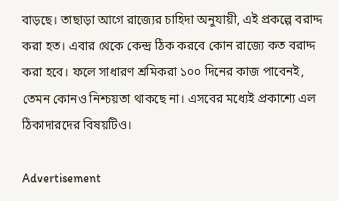বাড়ছে। তাছাড়া আগে রাজ্যের চাহিদা অনুযায়ী, এই প্রকল্পে বরাদ্দ করা হত। এবার থেকে কেন্দ্র ঠিক করবে কোন রাজ্যে কত বরাদ্দ করা হবে। ফলে সাধারণ শ্রমিকরা ১০০ দিনের কাজ পাবেনই, তেমন কোনও নিশ্চয়তা থাকছে না। এসবের মধ্যেই প্রকাশ্যে এল ঠিকাদারদের বিষয়টিও।

Advertisement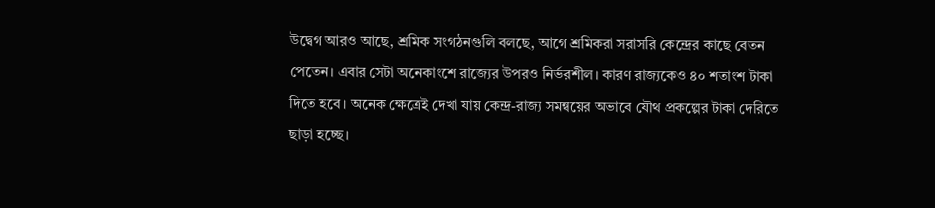উদ্বেগ আরও আছে, শ্রমিক সংগঠনগুলি বলছে, আগে শ্রমিকরা সরাসরি কেন্দ্রের কাছে বেতন পেতেন। এবার সেটা অনেকাংশে রাজ্যের উপরও নির্ভরশীল। কারণ রাজ্যকেও ৪০ শতাংশ টাকা দিতে হবে। অনেক ক্ষেত্রেই দেখা যায় কেন্দ্র-রাজ্য সমন্বয়ের অভাবে যৌথ প্রকল্পের টাকা দেরিতে ছাড়া হচ্ছে।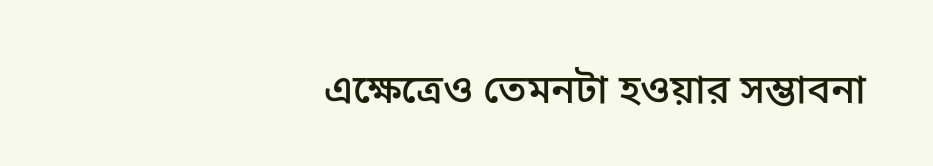এক্ষেত্রেও তেমনটা হওয়ার সম্ভাবনা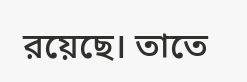রয়েছে। তাতে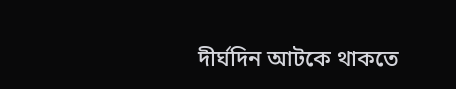দীর্ঘদিন আটকে থাকতে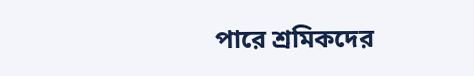পারে শ্রমিকদের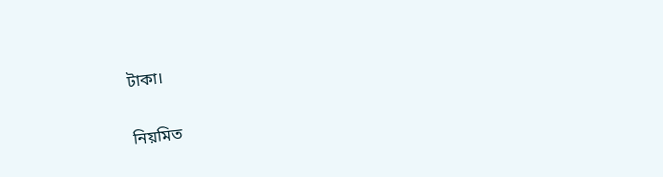টাকা।

নিয়মিত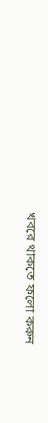খবরে থাকতে ফলো করুন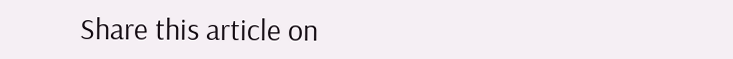Share this article on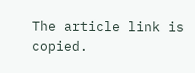The article link is copied.